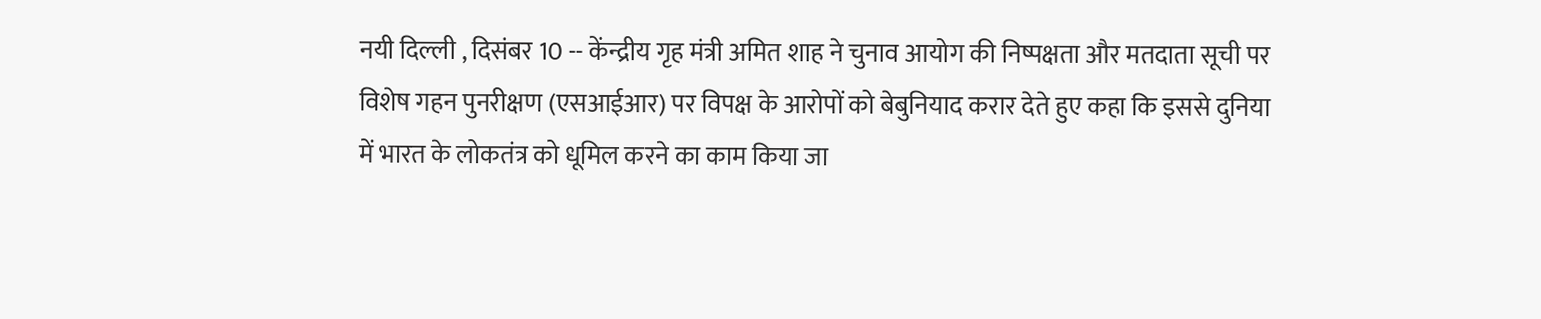नयी दिल्ली , दिसंबर 10 -- केंन्द्रीय गृह मंत्री अमित शाह ने चुनाव आयोग की निष्पक्षता और मतदाता सूची पर विशेष गहन पुनरीक्षण (एसआईआर) पर विपक्ष के आरोपों को बेबुनियाद करार देते हुए कहा कि इससे दुनिया में भारत के लोकतंत्र को धूमिल करने का काम किया जा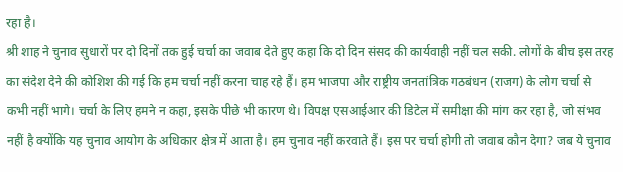रहा है।
श्री शाह ने चुनाव सुधारों पर दो दिनों तक हुई चर्चा का जवाब देते हुए कहा कि दो दिन संसद की कार्यवाही नहीं चल सकी. लोगों के बीच इस तरह का संदेश देने की कोशिश की गई कि हम चर्चा नहीं करना चाह रहे हैं। हम भाजपा और राष्ट्रीय जनतांत्रिक गठबंधन (राजग) के लोग चर्चा से कभी नहीं भागे। चर्चा के लिए हमने न कहा, इसके पीछे भी कारण थे। विपक्ष एसआईआर की डिटेल में समीक्षा की मांग कर रहा है, जो संभव नहीं है क्योंकि यह चुनाव आयोग के अधिकार क्षेत्र में आता है। हम चुनाव नहीं करवाते हैं। इस पर चर्चा होगी तो जवाब कौन देगा? जब ये चुनाव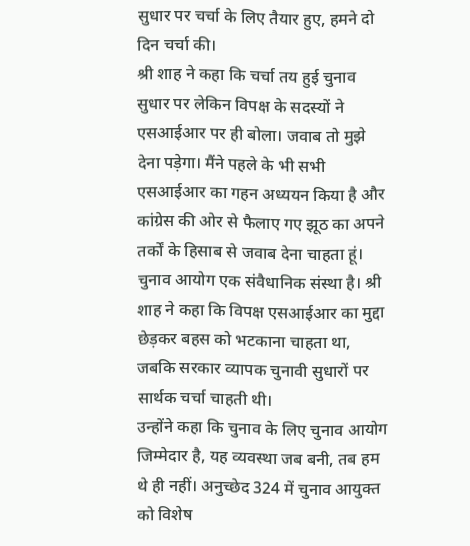सुधार पर चर्चा के लिए तैयार हुए, हमने दो दिन चर्चा की।
श्री शाह ने कहा कि चर्चा तय हुई चुनाव सुधार पर लेकिन विपक्ष के सदस्यों ने एसआईआर पर ही बोला। जवाब तो मुझे देना पड़ेगा। मैंने पहले के भी सभी एसआईआर का गहन अध्ययन किया है और कांग्रेस की ओर से फैलाए गए झूठ का अपने तर्कों के हिसाब से जवाब देना चाहता हूं। चुनाव आयोग एक संवैधानिक संस्था है। श्री शाह ने कहा कि विपक्ष एसआईआर का मुद्दा छेड़कर बहस को भटकाना चाहता था, जबकि सरकार व्यापक चुनावी सुधारों पर सार्थक चर्चा चाहती थी।
उन्होंने कहा कि चुनाव के लिए चुनाव आयोग जिम्मेदार है, यह व्यवस्था जब बनी, तब हम थे ही नहीं। अनुच्छेद 324 में चुनाव आयुक्त को विशेष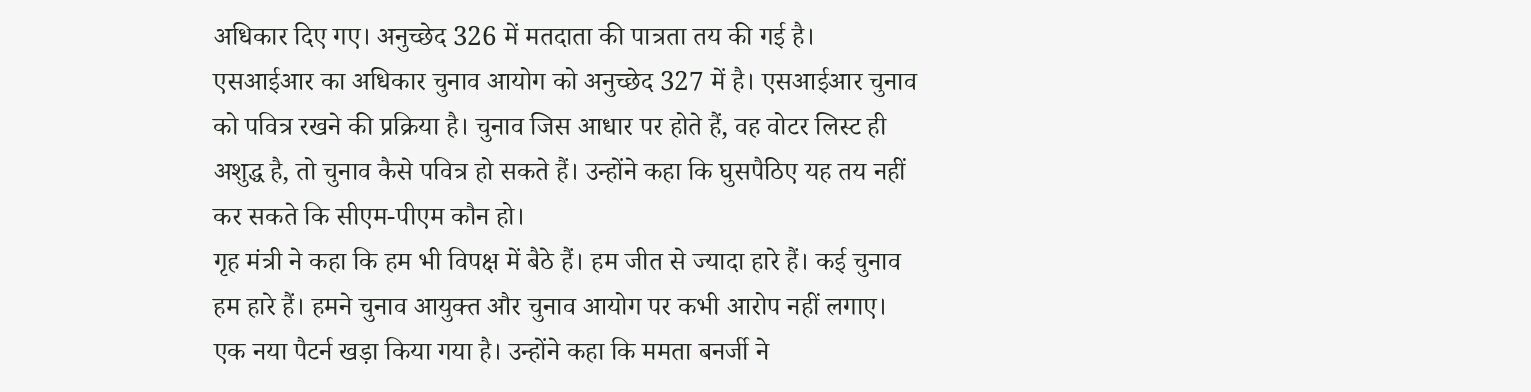अधिकार दिए गए। अनुच्छेद 326 में मतदाता की पात्रता तय की गई है। एसआईआर का अधिकार चुनाव आयोग को अनुच्छेद 327 में है। एसआईआर चुनाव को पवित्र रखने की प्रक्रिया है। चुनाव जिस आधार पर होते हैं, वह वोटर लिस्ट ही अशुद्ध है, तो चुनाव कैसे पवित्र हो सकते हैं। उन्होंने कहा कि घुसपैठिए यह तय नहीं कर सकते कि सीएम-पीएम कौन हो।
गृह मंत्री ने कहा कि हम भी विपक्ष में बैठे हैं। हम जीत से ज्यादा हारे हैं। कई चुनाव हम हारे हैं। हमने चुनाव आयुक्त और चुनाव आयोग पर कभी आरोप नहीं लगाए। एक नया पैटर्न खड़ा किया गया है। उन्होंने कहा कि ममता बनर्जी ने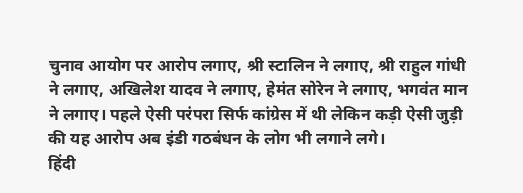चुनाव आयोग पर आरोप लगाए, श्री स्टालिन ने लगाए, श्री राहुल गांधी ने लगाए, अखिलेश यादव ने लगाए, हेमंत सोरेन ने लगाए, भगवंत मान ने लगाए। पहले ऐसी परंपरा सिर्फ कांग्रेस में थी लेकिन कड़ी ऐसी जुड़ी की यह आरोप अब इंडी गठबंधन के लोग भी लगाने लगे।
हिंदी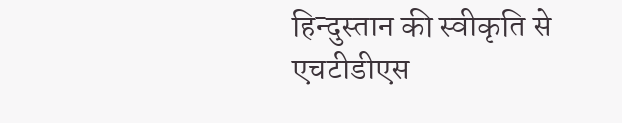हिन्दुस्तान की स्वीकृति से एचटीडीएस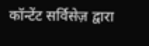कॉन्टेंट सर्विसेज़ द्वारा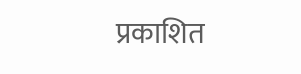प्रकाशित